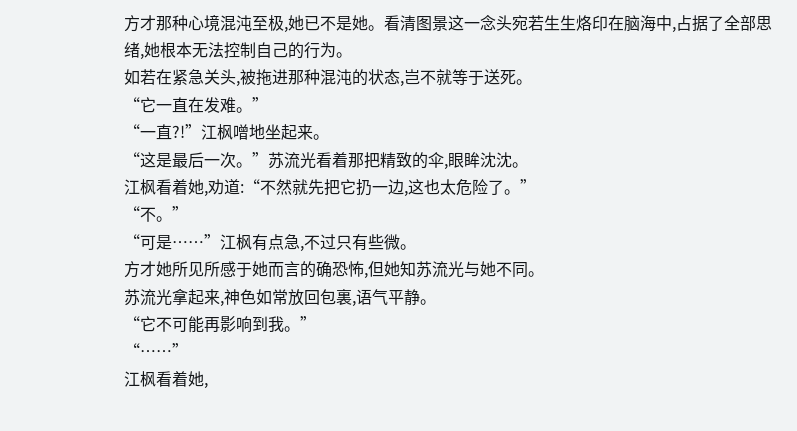方才那种心境混沌至极,她已不是她。看清图景这一念头宛若生生烙印在脑海中,占据了全部思绪,她根本无法控制自己的行为。
如若在紧急关头,被拖进那种混沌的状态,岂不就等于送死。
“它一直在发难。”
“一直?!”江枫噌地坐起来。
“这是最后一次。”苏流光看着那把精致的伞,眼眸沈沈。
江枫看着她,劝道:“不然就先把它扔一边,这也太危险了。”
“不。”
“可是……”江枫有点急,不过只有些微。
方才她所见所感于她而言的确恐怖,但她知苏流光与她不同。
苏流光拿起来,神色如常放回包裏,语气平静。
“它不可能再影响到我。”
“……”
江枫看着她,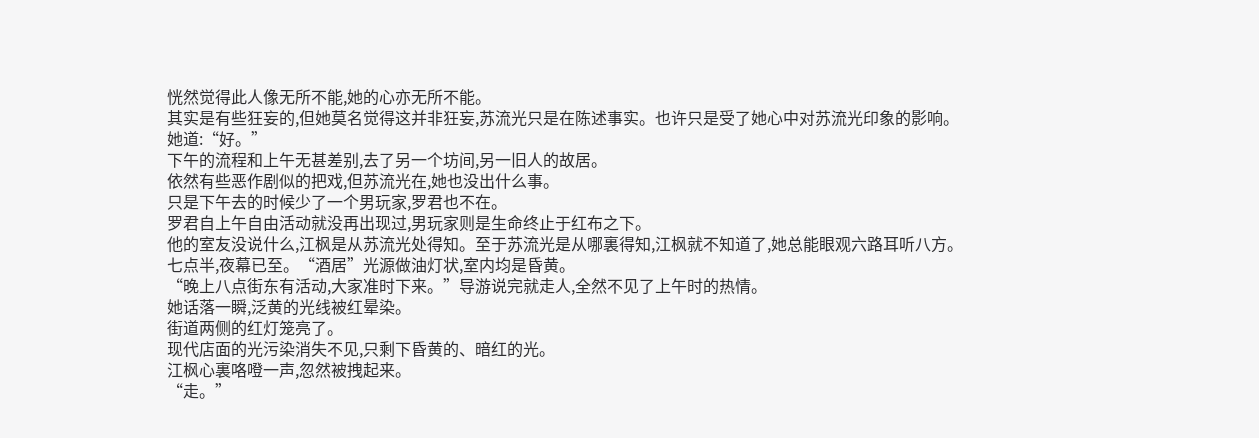恍然觉得此人像无所不能,她的心亦无所不能。
其实是有些狂妄的,但她莫名觉得这并非狂妄,苏流光只是在陈述事实。也许只是受了她心中对苏流光印象的影响。
她道:“好。”
下午的流程和上午无甚差别,去了另一个坊间,另一旧人的故居。
依然有些恶作剧似的把戏,但苏流光在,她也没出什么事。
只是下午去的时候少了一个男玩家,罗君也不在。
罗君自上午自由活动就没再出现过,男玩家则是生命终止于红布之下。
他的室友没说什么,江枫是从苏流光处得知。至于苏流光是从哪裏得知,江枫就不知道了,她总能眼观六路耳听八方。
七点半,夜幕已至。“酒居”光源做油灯状,室内均是昏黄。
“晚上八点街东有活动,大家准时下来。”导游说完就走人,全然不见了上午时的热情。
她话落一瞬,泛黄的光线被红晕染。
街道两侧的红灯笼亮了。
现代店面的光污染消失不见,只剩下昏黄的、暗红的光。
江枫心裏咯噔一声,忽然被拽起来。
“走。”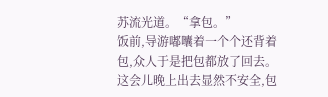苏流光道。“拿包。”
饭前,导游嘟囔着一个个还背着包,众人于是把包都放了回去。这会儿晚上出去显然不安全,包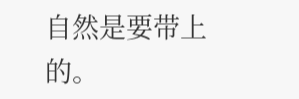自然是要带上的。